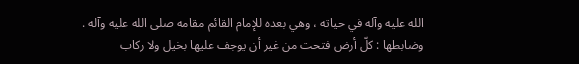الله عليه وآله في حياته ، وهي بعده للإمام القائم مقامه صلی الله عليه وآله .
وضابطها : كلّ أرض فتحت من غير أن يوجف عليها بخيل ولا ركاب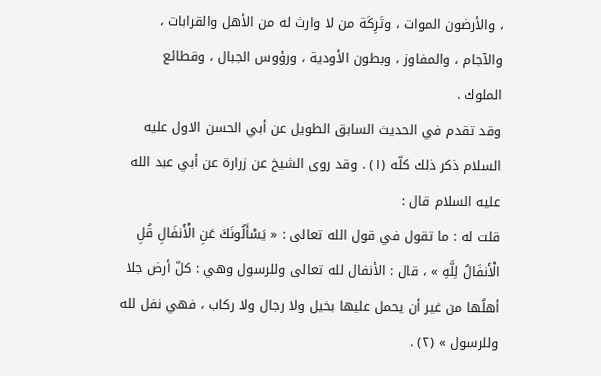، والأرضون الموات ، وتَرِكَة من لا وارث له من الأهل والقرابات ، والآجام ، والمفاوز ، وبطون الأودية ، ورؤوس الجبال ، وقطائع الملوك .
وقد تقدم في الحديث السابق الطويل عن أبي الحسن الاول عليه السلام ذكر ذلك كلّه (١) . وقد روى الشيخ عن زرارة عن أبي عبد الله عليه السلام قال :
قلت له : ما تقول في قول الله تعالى : « يَسْأَلُونَكَ عَنِ الْأَنفَالِ قُلِ الْأَنفَالُ لِلَّهِ » ، قال : الأنفال لله تعالى وللرسول وهي : كلّ أرض جلا أهلُها من غير أن يحمل عليها بخيل ولا رجال ولا ركاب ، فهي نفل لله وللرسول » (٢) .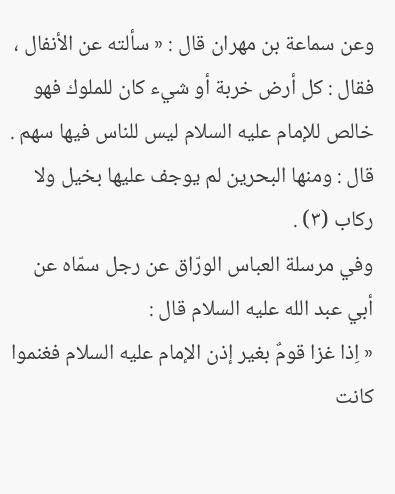وعن سماعة بن مهران قال : « سألته عن الأنفال ، فقال : كل أرض خربة أو شيء كان للملوك فهو خالص للإمام عليه السلام ليس للناس فيها سهم . قال : ومنها البحرين لم يوجف عليها بخيل ولا ركاب (٣) .
وفي مرسلة العباس الورّاق عن رجل سمّاه عن أبي عبد الله عليه السلام قال :
« اِذا غزا قومٌ بغير إذن الإمام عليه السلام فغنموا كانت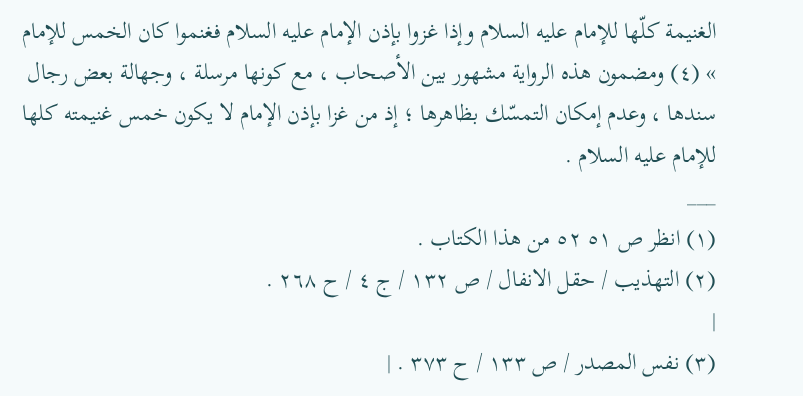الغنيمة كلّها للإمام عليه السلام وإذا غزوا بإذن الإمام عليه السلام فغنموا كان الخمس للإمام » (٤) ومضمون هذه الرواية مشهور بين الأصحاب ، مع كونها مرسلة ، وجهالة بعض رجال سندها ، وعدم إمكان التمسّك بظاهرها ؛ إذ من غزا بإذن الإمام لا يكون خمس غنيمته كلها للإمام عليه السلام .
___
(١) انظر ص ٥١ ٥٢ من هذا الكتاب .
(٢) التهذيب / حقل الانفال / ص ١٣٢ / ج ٤ / ح ٢٦٨ .
|
(٣) نفس المصدر / ص ١٣٣ / ح ٣٧٣ . |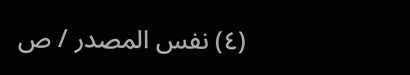(٤) نفس المصدر / ص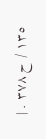١٣٥ / ح ٣٧٨ . |